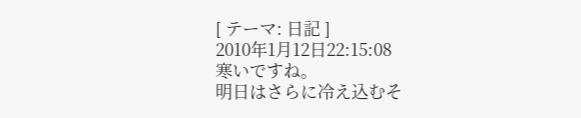[ テーマ: 日記 ]
2010年1月12日22:15:08
寒いですね。
明日はさらに冷え込むそ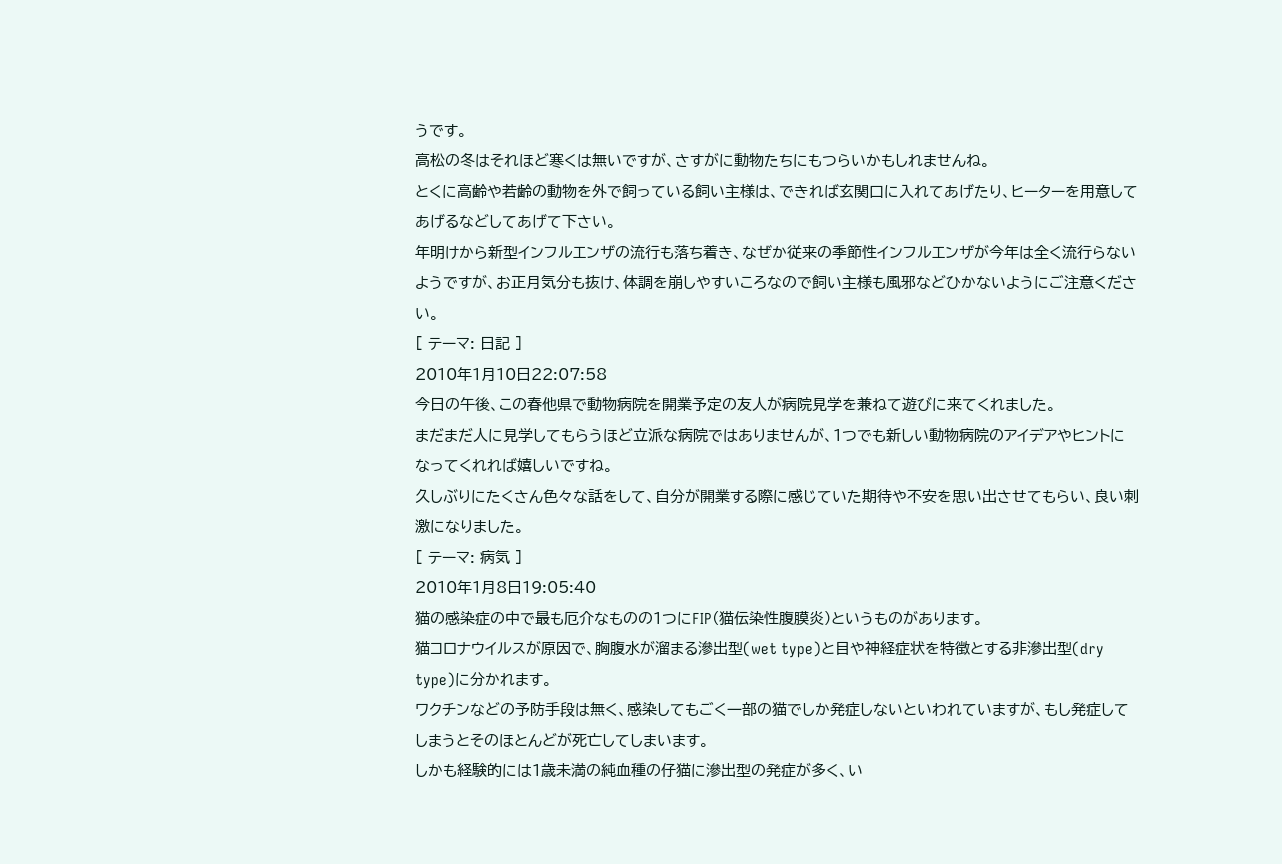うです。
高松の冬はそれほど寒くは無いですが、さすがに動物たちにもつらいかもしれませんね。
とくに高齢や若齢の動物を外で飼っている飼い主様は、できれば玄関口に入れてあげたり、ヒーターを用意してあげるなどしてあげて下さい。
年明けから新型インフルエンザの流行も落ち着き、なぜか従来の季節性インフルエンザが今年は全く流行らないようですが、お正月気分も抜け、体調を崩しやすいころなので飼い主様も風邪などひかないようにご注意ください。
[ テーマ: 日記 ]
2010年1月10日22:07:58
今日の午後、この春他県で動物病院を開業予定の友人が病院見学を兼ねて遊びに来てくれました。
まだまだ人に見学してもらうほど立派な病院ではありませんが、1つでも新しい動物病院のアイデアやヒントになってくれれば嬉しいですね。
久しぶりにたくさん色々な話をして、自分が開業する際に感じていた期待や不安を思い出させてもらい、良い刺激になりました。
[ テーマ: 病気 ]
2010年1月8日19:05:40
猫の感染症の中で最も厄介なものの1つにFIP(猫伝染性腹膜炎)というものがあります。
猫コロナウイルスが原因で、胸腹水が溜まる滲出型(wet type)と目や神経症状を特徴とする非滲出型(dry type)に分かれます。
ワクチンなどの予防手段は無く、感染してもごく一部の猫でしか発症しないといわれていますが、もし発症してしまうとそのほとんどが死亡してしまいます。
しかも経験的には1歳未満の純血種の仔猫に滲出型の発症が多く、い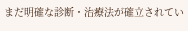まだ明確な診断・治療法が確立されてい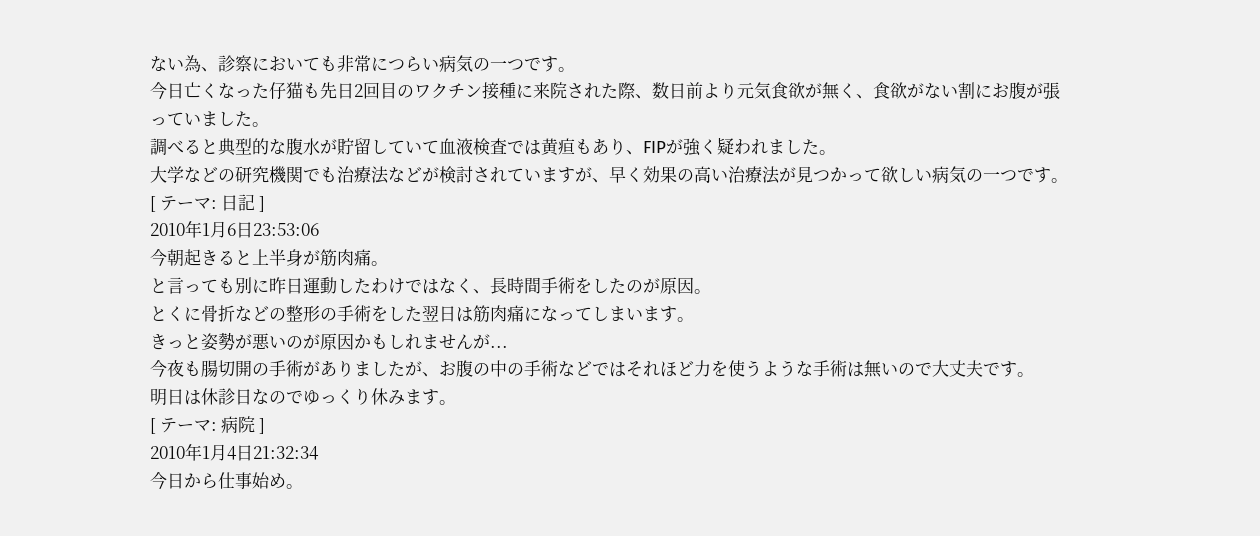ない為、診察においても非常につらい病気の一つです。
今日亡くなった仔猫も先日2回目のワクチン接種に来院された際、数日前より元気食欲が無く、食欲がない割にお腹が張っていました。
調べると典型的な腹水が貯留していて血液検査では黄疸もあり、FIPが強く疑われました。
大学などの研究機関でも治療法などが検討されていますが、早く効果の高い治療法が見つかって欲しい病気の一つです。
[ テーマ: 日記 ]
2010年1月6日23:53:06
今朝起きると上半身が筋肉痛。
と言っても別に昨日運動したわけではなく、長時間手術をしたのが原因。
とくに骨折などの整形の手術をした翌日は筋肉痛になってしまいます。
きっと姿勢が悪いのが原因かもしれませんが...
今夜も腸切開の手術がありましたが、お腹の中の手術などではそれほど力を使うような手術は無いので大丈夫です。
明日は休診日なのでゆっくり休みます。
[ テーマ: 病院 ]
2010年1月4日21:32:34
今日から仕事始め。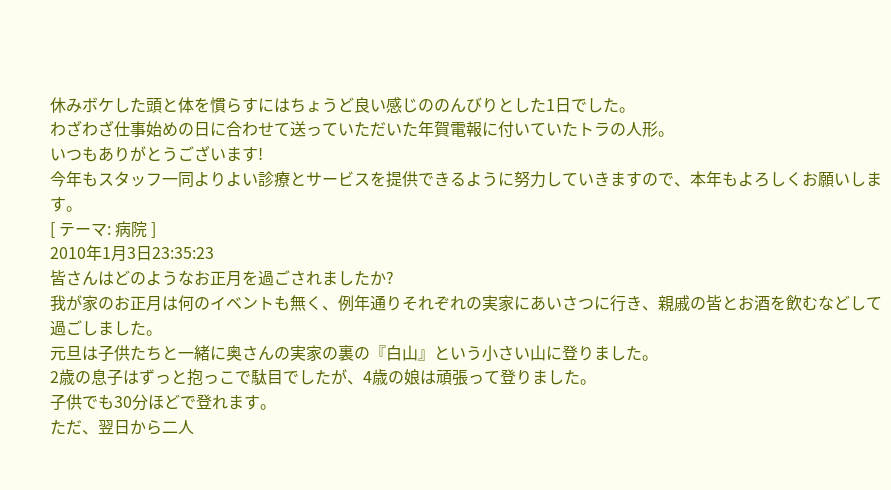休みボケした頭と体を慣らすにはちょうど良い感じののんびりとした1日でした。
わざわざ仕事始めの日に合わせて送っていただいた年賀電報に付いていたトラの人形。
いつもありがとうございます!
今年もスタッフ一同よりよい診療とサービスを提供できるように努力していきますので、本年もよろしくお願いします。
[ テーマ: 病院 ]
2010年1月3日23:35:23
皆さんはどのようなお正月を過ごされましたか?
我が家のお正月は何のイベントも無く、例年通りそれぞれの実家にあいさつに行き、親戚の皆とお酒を飲むなどして過ごしました。
元旦は子供たちと一緒に奥さんの実家の裏の『白山』という小さい山に登りました。
2歳の息子はずっと抱っこで駄目でしたが、4歳の娘は頑張って登りました。
子供でも30分ほどで登れます。
ただ、翌日から二人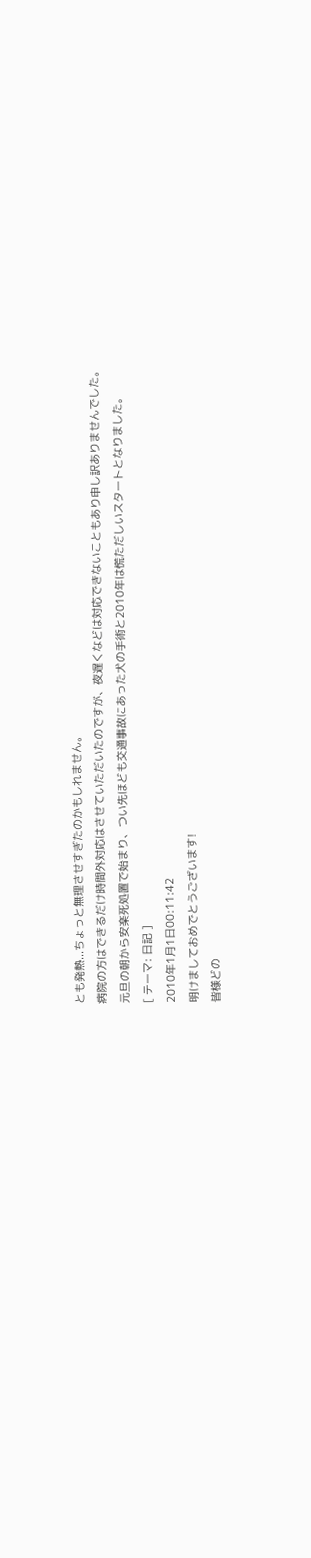とも発熱...ちょっと無理させすぎたのかもしれません。
病院の方はできるだけ時間外対応はさせていただいたのですが、夜遅くなどは対応できないこともあり申し訳ありませんでした。
元旦の朝から安楽死処置で始まり、つい先ほども交通事故にあった犬の手術と2010年は慌ただしいスタートとなりました。
[ テーマ: 日記 ]
2010年1月1日00:11:42
明けましておめでとうございます!
皆様どの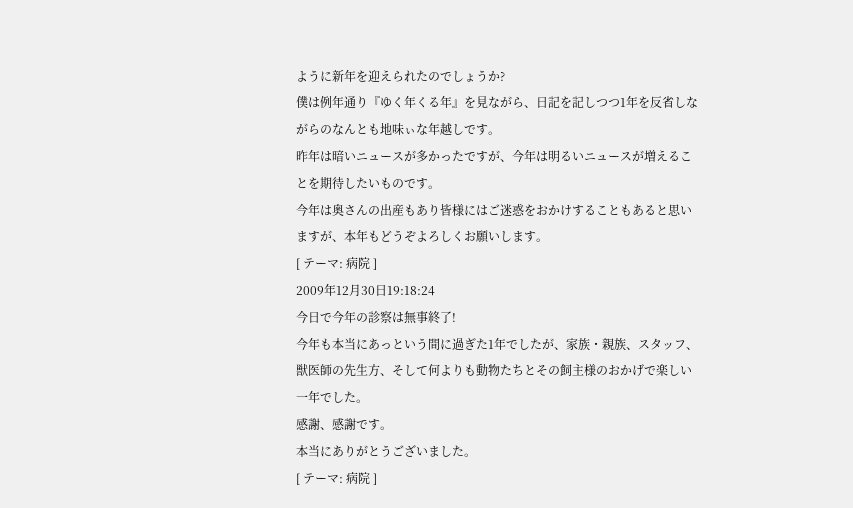ように新年を迎えられたのでしょうか?
僕は例年通り『ゆく年くる年』を見ながら、日記を記しつつ1年を反省しながらのなんとも地味ぃな年越しです。
昨年は暗いニュースが多かったですが、今年は明るいニュースが増えることを期待したいものです。
今年は奥さんの出産もあり皆様にはご迷惑をおかけすることもあると思いますが、本年もどうぞよろしくお願いします。
[ テーマ: 病院 ]
2009年12月30日19:18:24
今日で今年の診察は無事終了!
今年も本当にあっという間に過ぎた1年でしたが、家族・親族、スタッフ、獣医師の先生方、そして何よりも動物たちとその飼主様のおかげで楽しい一年でした。
感謝、感謝です。
本当にありがとうございました。
[ テーマ: 病院 ]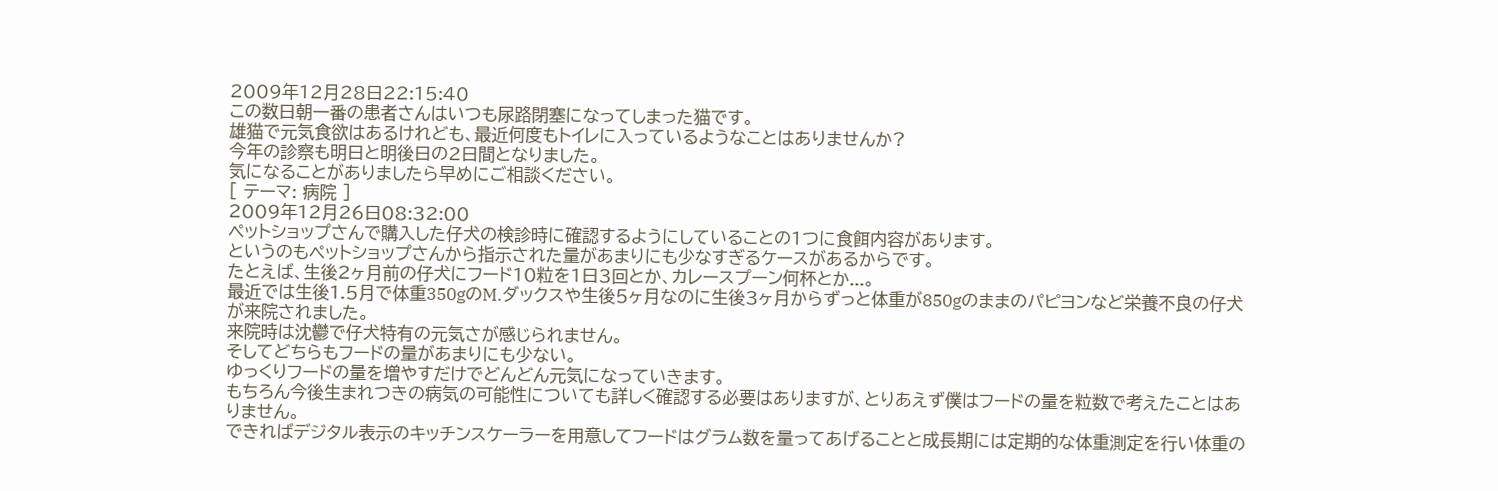2009年12月28日22:15:40
この数日朝一番の患者さんはいつも尿路閉塞になってしまった猫です。
雄猫で元気食欲はあるけれども、最近何度もトイレに入っているようなことはありませんか?
今年の診察も明日と明後日の2日間となりました。
気になることがありましたら早めにご相談ください。
[ テーマ: 病院 ]
2009年12月26日08:32:00
ペットショップさんで購入した仔犬の検診時に確認するようにしていることの1つに食餌内容があります。
というのもペットショップさんから指示された量があまりにも少なすぎるケースがあるからです。
たとえば、生後2ヶ月前の仔犬にフード10粒を1日3回とか、カレースプーン何杯とか...。
最近では生後1.5月で体重350gのM.ダックスや生後5ヶ月なのに生後3ヶ月からずっと体重が850gのままのパピヨンなど栄養不良の仔犬が来院されました。
来院時は沈鬱で仔犬特有の元気さが感じられません。
そしてどちらもフードの量があまりにも少ない。
ゆっくりフードの量を増やすだけでどんどん元気になっていきます。
もちろん今後生まれつきの病気の可能性についても詳しく確認する必要はありますが、とりあえず僕はフードの量を粒数で考えたことはありません。
できればデジタル表示のキッチンスケーラーを用意してフードはグラム数を量ってあげることと成長期には定期的な体重測定を行い体重の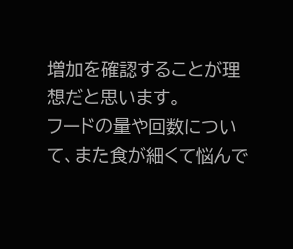増加を確認することが理想だと思います。
フードの量や回数について、また食が細くて悩んで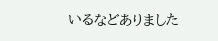いるなどありました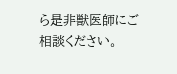ら是非獣医師にご相談ください。